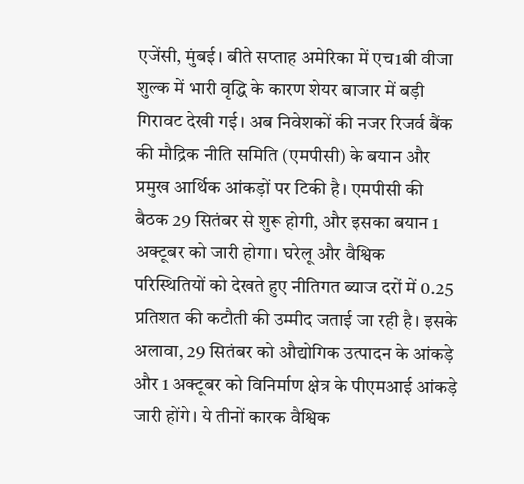एजेंसी, मुंबई। बीते सप्ताह अमेरिका में एच1बी वीजा शुल्क में भारी वृद्धि के कारण शेयर बाजार में बड़ी गिरावट देखी गई। अब निवेशकों की नजर रिजर्व बैंक की मौद्रिक नीति समिति (एमपीसी) के बयान और प्रमुख आर्थिक आंकड़ों पर टिकी है। एमपीसी की बैठक 29 सितंबर से शुरू होगी, और इसका बयान 1 अक्टूबर को जारी होगा। घरेलू और वैश्विक परिस्थितियों को देखते हुए नीतिगत ब्याज दरों में 0.25 प्रतिशत की कटौती की उम्मीद जताई जा रही है। इसके अलावा, 29 सितंबर को औद्योगिक उत्पादन के आंकड़े और 1 अक्टूबर को विनिर्माण क्षेत्र के पीएमआई आंकड़े जारी होंगे। ये तीनों कारक वैश्विक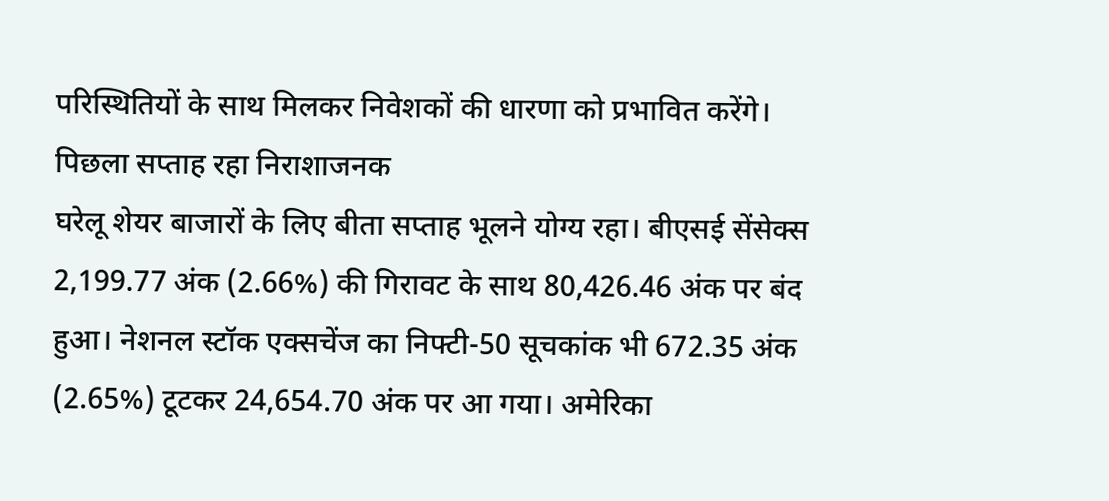परिस्थितियों के साथ मिलकर निवेशकों की धारणा को प्रभावित करेंगे।
पिछला सप्ताह रहा निराशाजनक
घरेलू शेयर बाजारों के लिए बीता सप्ताह भूलने योग्य रहा। बीएसई सेंसेक्स 2,199.77 अंक (2.66%) की गिरावट के साथ 80,426.46 अंक पर बंद हुआ। नेशनल स्टॉक एक्सचेंज का निफ्टी-50 सूचकांक भी 672.35 अंक (2.65%) टूटकर 24,654.70 अंक पर आ गया। अमेरिका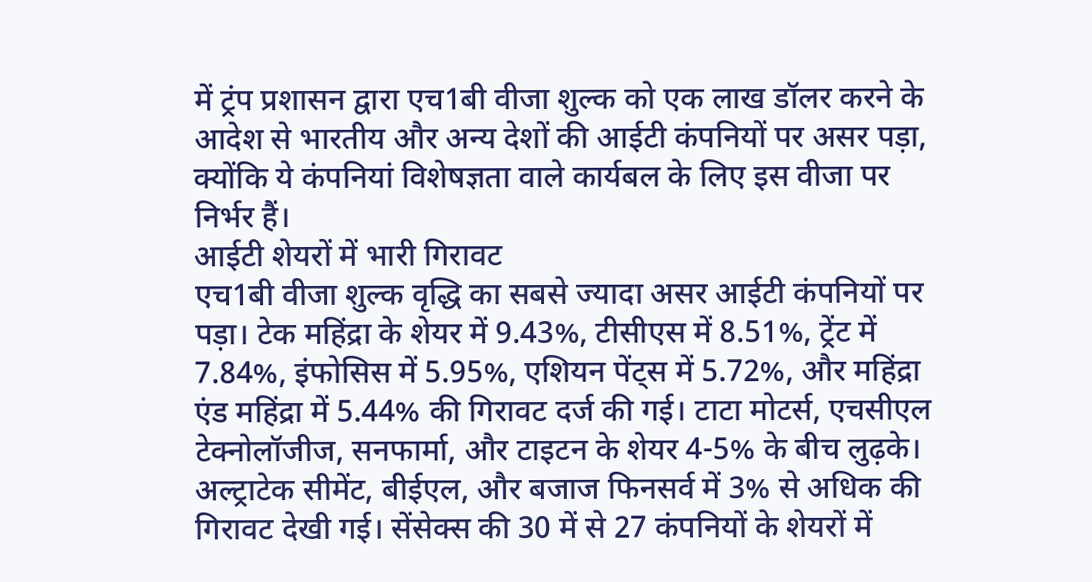में ट्रंप प्रशासन द्वारा एच1बी वीजा शुल्क को एक लाख डॉलर करने के आदेश से भारतीय और अन्य देशों की आईटी कंपनियों पर असर पड़ा, क्योंकि ये कंपनियां विशेषज्ञता वाले कार्यबल के लिए इस वीजा पर निर्भर हैं।
आईटी शेयरों में भारी गिरावट
एच1बी वीजा शुल्क वृद्धि का सबसे ज्यादा असर आईटी कंपनियों पर पड़ा। टेक महिंद्रा के शेयर में 9.43%, टीसीएस में 8.51%, ट्रेंट में 7.84%, इंफोसिस में 5.95%, एशियन पेंट्स में 5.72%, और महिंद्रा एंड महिंद्रा में 5.44% की गिरावट दर्ज की गई। टाटा मोटर्स, एचसीएल टेक्नोलॉजीज, सनफार्मा, और टाइटन के शेयर 4-5% के बीच लुढ़के। अल्ट्राटेक सीमेंट, बीईएल, और बजाज फिनसर्व में 3% से अधिक की गिरावट देखी गई। सेंसेक्स की 30 में से 27 कंपनियों के शेयरों में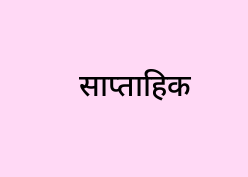साप्ताहिक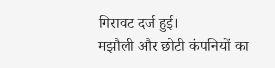गिरावट दर्ज हुई।
मझौली और छोटी कंपनियों का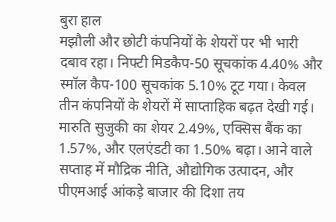बुरा हाल
मझौली और छोटी कंपनियों के शेयरों पर भी भारी दबाव रहा। निफ्टी मिडकैप-50 सूचकांक 4.40% और स्मॉल कैप-100 सूचकांक 5.10% टूट गया। केवल तीन कंपनियों के शेयरों में साप्ताहिक बढ़त देखी गई। मारुति सुजुकी का शेयर 2.49%, एक्सिस बैंक का 1.57%, और एलएंडटी का 1.50% बढ़ा। आने वाले सप्ताह में मौद्रिक नीति, औद्योगिक उत्पादन, और पीएमआई आंकड़े बाजार की दिशा तय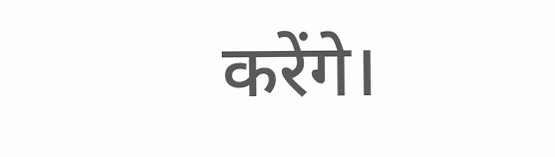करेंगे।